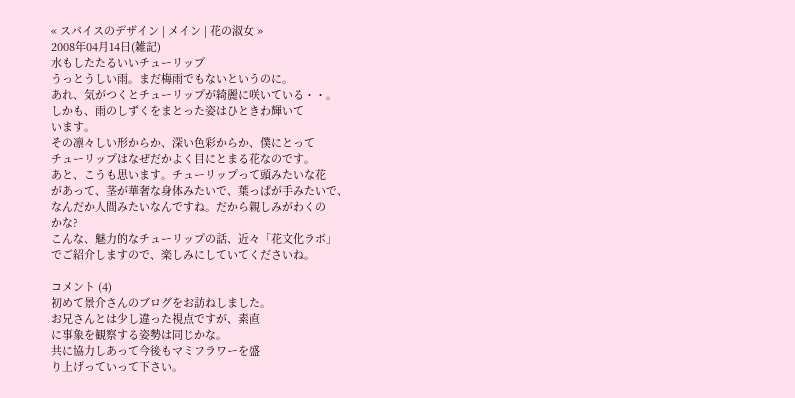« スパイスのデザイン | メイン | 花の淑女 »
2008年04月14日(雑記)
水もしたたるいいチューリップ
うっとうしい雨。まだ梅雨でもないというのに。
あれ、気がつくとチューリップが綺麗に咲いている・・。
しかも、雨のしずくをまとった姿はひときわ輝いて
います。
その凛々しい形からか、深い色彩からか、僕にとって
チューリップはなぜだかよく目にとまる花なのです。
あと、こうも思います。チューリップって頭みたいな花
があって、茎が華奢な身体みたいで、葉っぱが手みたいで、
なんだか人間みたいなんですね。だから親しみがわくの
かな?
こんな、魅力的なチューリップの話、近々「花文化ラボ」
でご紹介しますので、楽しみにしていてくださいね。

コメント (4)
初めて景介さんのブログをお訪ねしました。
お兄さんとは少し違った視点ですが、素直
に事象を観察する姿勢は同じかな。
共に協力しあって今後もマミフラワーを盛
り上げっていって下さい。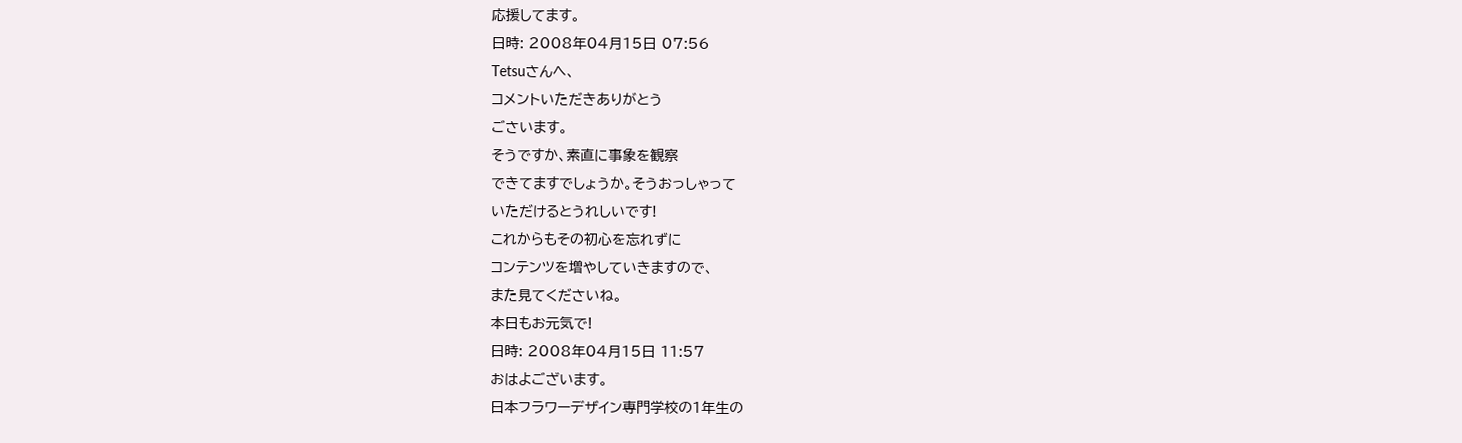応援してます。
日時: 2008年04月15日 07:56
Tetsuさんへ、
コメントいただきありがとう
ごさいます。
そうですか、素直に事象を観察
できてますでしょうか。そうおっしゃって
いただけるとうれしいです!
これからもその初心を忘れずに
コンテンツを増やしていきますので、
また見てくださいね。
本日もお元気で!
日時: 2008年04月15日 11:57
おはよございます。
日本フラワーデザイン専門学校の1年生の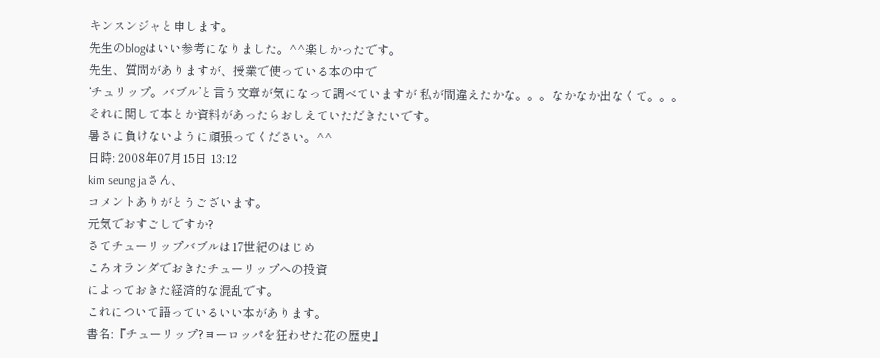キンスンジャと申します。
先生のblogはいい参考になりました。^^楽しかったです。
先生、質問がありますが、授業で使っている本の中で
‘チュリップ。バブル’と言う文章が気になって調べていますが 私が間違えたかな。。。なかなか出なくて。。。
それに関して本とか資料があったらおしえていただきたいです。
暑さに負けないように頑張ってください。^^
日時: 2008年07月15日 13:12
kim seung jaさん、
コメントありがとうございます。
元気でおすごしですか?
さてチューリップバブルは17世紀のはじめ
ころオランダでおきたチューリップへの投資
によっておきた経済的な混乱です。
これについて語っているいい本があります。
書名:『チューリップ?ヨーロッパを狂わせた花の歴史』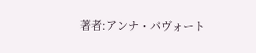著者:アンナ・パヴォート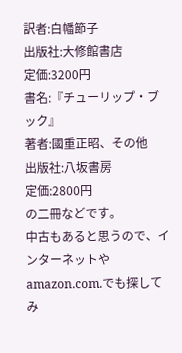訳者:白幡節子
出版社:大修館書店
定価:3200円
書名:『チューリップ・ブック』
著者:國重正昭、その他
出版社:八坂書房
定価:2800円
の二冊などです。
中古もあると思うので、インターネットや
amazon.com.でも探してみ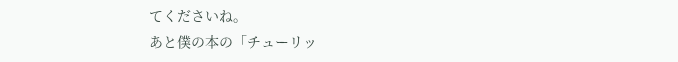てくださいね。
あと僕の本の「チューリッ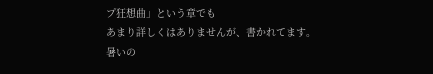プ狂想曲」という章でも
あまり詳しくはありませんが、書かれてます。
暑いの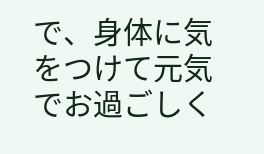で、身体に気をつけて元気でお過ごしく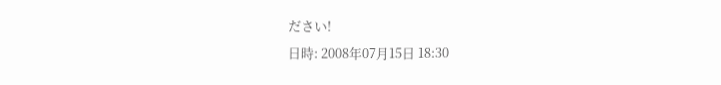ださい!
日時: 2008年07月15日 18:30